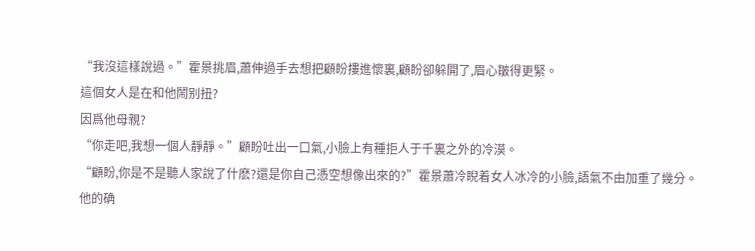“我沒這樣說過。”霍景挑眉,蕭伸過手去想把顧盼摟進懷裏,顧盼卻躲開了,眉心皺得更緊。
這個女人是在和他鬧别扭?
因爲他母親?
“你走吧,我想一個人靜靜。”顧盼吐出一口氣,小臉上有種拒人于千裏之外的冷漠。
“顧盼,你是不是聽人家說了什麽?還是你自己憑空想像出來的?”霍景蕭冷睨着女人冰冷的小臉,語氣不由加重了幾分。
他的确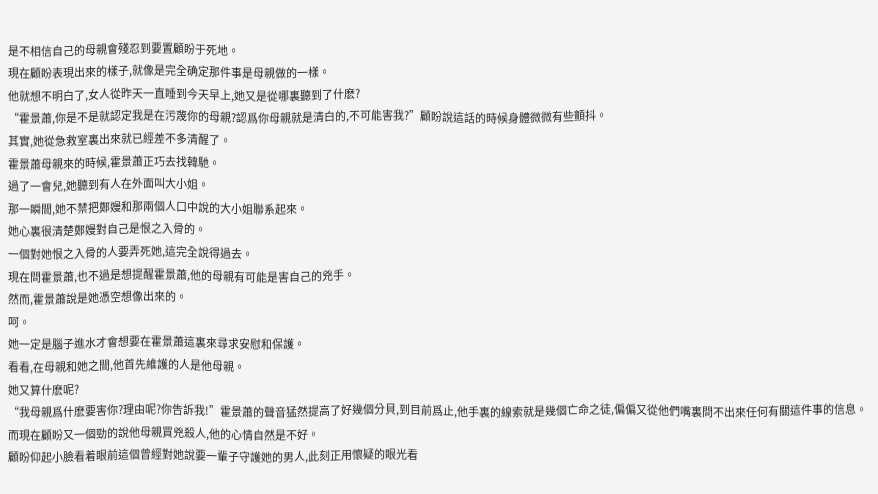是不相信自己的母親會殘忍到要置顧盼于死地。
現在顧盼表現出來的樣子,就像是完全确定那件事是母親做的一樣。
他就想不明白了,女人從昨天一直睡到今天早上,她又是從哪裏聽到了什麽?
“霍景蕭,你是不是就認定我是在污蔑你的母親?認爲你母親就是清白的,不可能害我?”顧盼說這話的時候身體微微有些顫抖。
其實,她從急救室裏出來就已經差不多清醒了。
霍景蕭母親來的時候,霍景蕭正巧去找韓馳。
過了一會兒,她聽到有人在外面叫大小姐。
那一瞬間,她不禁把鄭嫚和那兩個人口中說的大小姐聯系起來。
她心裏很清楚鄭嫚對自己是恨之入骨的。
一個對她恨之入骨的人要弄死她,這完全說得過去。
現在問霍景蕭,也不過是想提醒霍景蕭,他的母親有可能是害自己的兇手。
然而,霍景蕭說是她憑空想像出來的。
呵。
她一定是腦子進水才會想要在霍景蕭這裏來尋求安慰和保護。
看看,在母親和她之間,他首先維護的人是他母親。
她又算什麽呢?
“我母親爲什麽要害你?理由呢?你告訴我!”霍景蕭的聲音猛然提高了好幾個分貝,到目前爲止,他手裏的線索就是幾個亡命之徒,偏偏又從他們嘴裏問不出來任何有關這件事的信息。
而現在顧盼又一個勁的說他母親買兇殺人,他的心情自然是不好。
顧盼仰起小臉看着眼前這個曾經對她說要一輩子守護她的男人,此刻正用懷疑的眼光看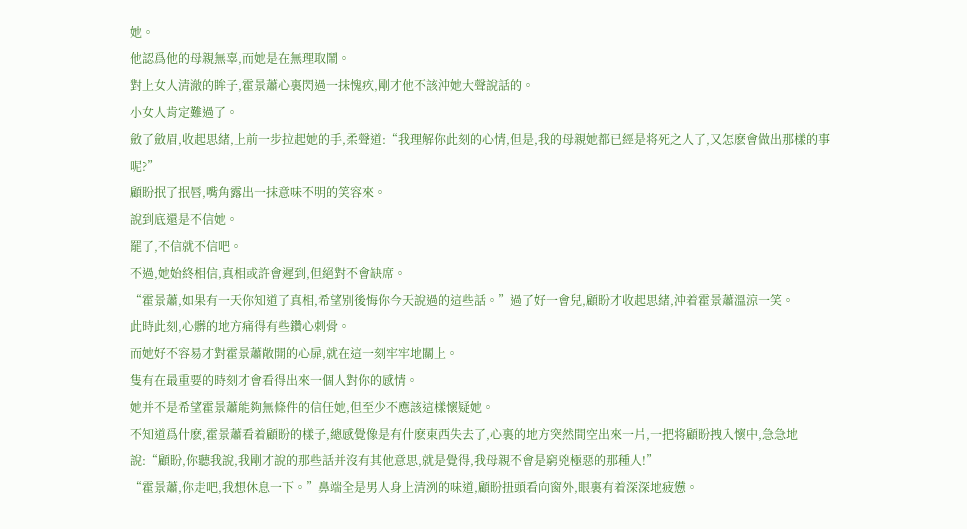她。
他認爲他的母親無辜,而她是在無理取鬧。
對上女人清澈的眸子,霍景蕭心裏閃過一抹愧疚,剛才他不該沖她大聲說話的。
小女人肯定難過了。
斂了斂眉,收起思緒,上前一步拉起她的手,柔聲道:“我理解你此刻的心情,但是,我的母親她都已經是将死之人了,又怎麽會做出那樣的事呢?”
顧盼抿了抿唇,嘴角露出一抹意味不明的笑容來。
說到底還是不信她。
罷了,不信就不信吧。
不過,她始終相信,真相或許會遲到,但絕對不會缺席。
“霍景蕭,如果有一天你知道了真相,希望别後悔你今天說過的這些話。”過了好一會兒,顧盼才收起思緒,沖着霍景蕭溫涼一笑。
此時此刻,心髒的地方痛得有些鑽心刺骨。
而她好不容易才對霍景蕭敞開的心扉,就在這一刻牢牢地關上。
隻有在最重要的時刻才會看得出來一個人對你的感情。
她并不是希望霍景蕭能夠無條件的信任她,但至少不應該這樣懷疑她。
不知道爲什麽,霍景蕭看着顧盼的樣子,總感覺像是有什麽東西失去了,心裏的地方突然間空出來一片,一把将顧盼拽入懷中,急急地說:“顧盼,你聽我說,我剛才說的那些話并沒有其他意思,就是覺得,我母親不會是窮兇極惡的那種人!”
“霍景蕭,你走吧,我想休息一下。”鼻端全是男人身上清洌的味道,顧盼扭頭看向窗外,眼裏有着深深地疲憊。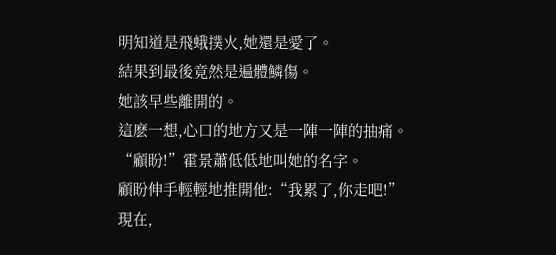明知道是飛蛾撲火,她還是愛了。
結果到最後竟然是遍體鱗傷。
她該早些離開的。
這麽一想,心口的地方又是一陣一陣的抽痛。
“顧盼!”霍景蕭低低地叫她的名字。
顧盼伸手輕輕地推開他:“我累了,你走吧!”
現在,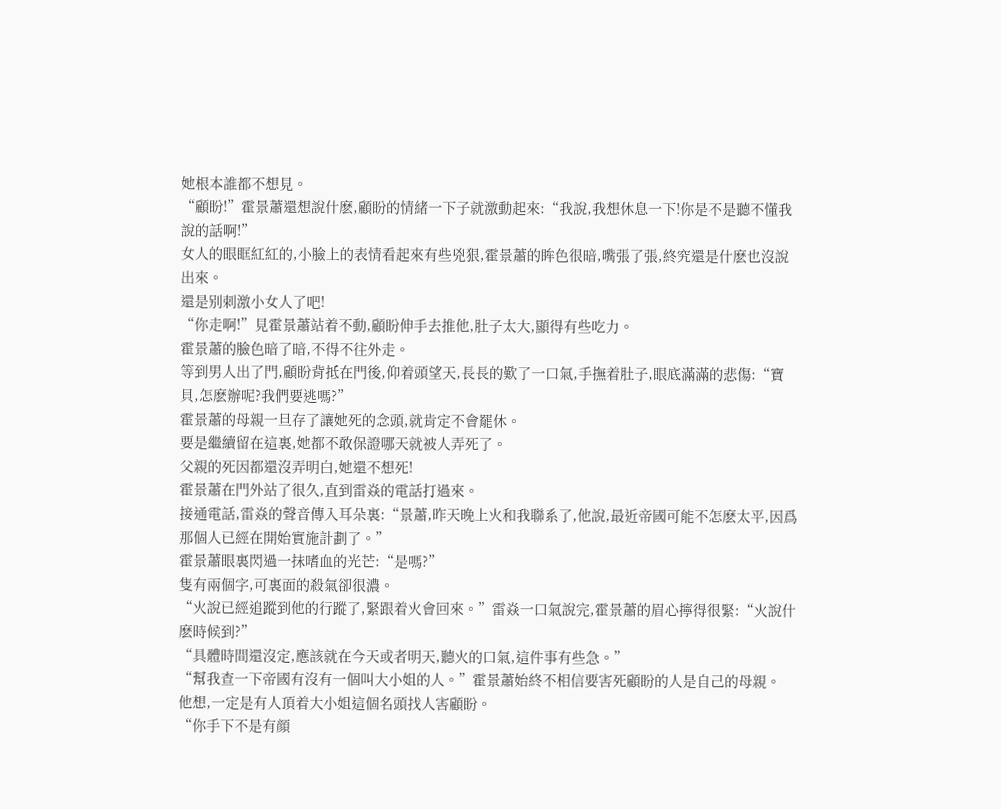她根本誰都不想見。
“顧盼!”霍景蕭還想說什麽,顧盼的情緒一下子就激動起來:“我說,我想休息一下!你是不是聽不懂我說的話啊!”
女人的眼眶紅紅的,小臉上的表情看起來有些兇狠,霍景蕭的眸色很暗,嘴張了張,終究還是什麽也沒說出來。
還是别刺激小女人了吧!
“你走啊!”見霍景蕭站着不動,顧盼伸手去推他,肚子太大,顯得有些吃力。
霍景蕭的臉色暗了暗,不得不往外走。
等到男人出了門,顧盼背抵在門後,仰着頭望天,長長的歎了一口氣,手撫着肚子,眼底滿滿的悲傷:“寶貝,怎麽辦呢?我們要逃嗎?”
霍景蕭的母親一旦存了讓她死的念頭,就肯定不會罷休。
要是繼續留在這裏,她都不敢保證哪天就被人弄死了。
父親的死因都還沒弄明白,她還不想死!
霍景蕭在門外站了很久,直到雷焱的電話打過來。
接通電話,雷焱的聲音傳入耳朵裏:“景蕭,昨天晚上火和我聯系了,他說,最近帝國可能不怎麽太平,因爲那個人已經在開始實施計劃了。”
霍景蕭眼裏閃過一抹嗜血的光芒:“是嗎?”
隻有兩個字,可裏面的殺氣卻很濃。
“火說已經追蹤到他的行蹤了,緊跟着火會回來。”雷焱一口氣說完,霍景蕭的眉心擰得很緊:“火說什麽時候到?”
“具體時間還沒定,應該就在今天或者明天,聽火的口氣,這件事有些急。”
“幫我查一下帝國有沒有一個叫大小姐的人。”霍景蕭始終不相信要害死顧盼的人是自己的母親。
他想,一定是有人頂着大小姐這個名頭找人害顧盼。
“你手下不是有顔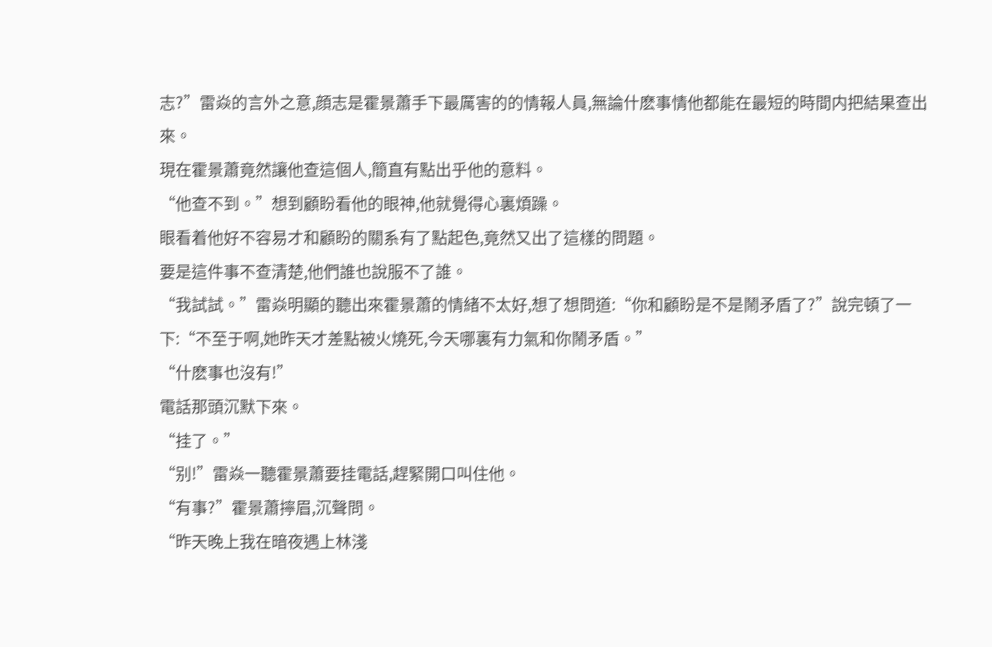志?”雷焱的言外之意,顔志是霍景蕭手下最厲害的的情報人員,無論什麽事情他都能在最短的時間内把結果查出來。
現在霍景蕭竟然讓他查這個人,簡直有點出乎他的意料。
“他查不到。”想到顧盼看他的眼神,他就覺得心裏煩躁。
眼看着他好不容易才和顧盼的關系有了點起色,竟然又出了這樣的問題。
要是這件事不查清楚,他們誰也說服不了誰。
“我試試。”雷焱明顯的聽出來霍景蕭的情緒不太好,想了想問道:“你和顧盼是不是鬧矛盾了?”說完頓了一下:“不至于啊,她昨天才差點被火燒死,今天哪裏有力氣和你鬧矛盾。”
“什麽事也沒有!”
電話那頭沉默下來。
“挂了。”
“别!”雷焱一聽霍景蕭要挂電話,趕緊開口叫住他。
“有事?”霍景蕭擰眉,沉聲問。
“昨天晚上我在暗夜遇上林淺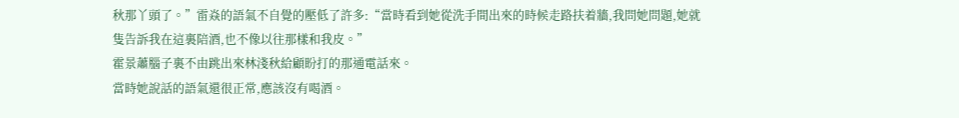秋那丫頭了。”雷焱的語氣不自覺的壓低了許多:“當時看到她從洗手間出來的時候走路扶着牆,我問她問題,她就隻告訴我在這裏陪酒,也不像以往那樣和我皮。”
霍景蕭腦子裏不由跳出來林淺秋給顧盼打的那通電話來。
當時她說話的語氣還很正常,應該沒有喝酒。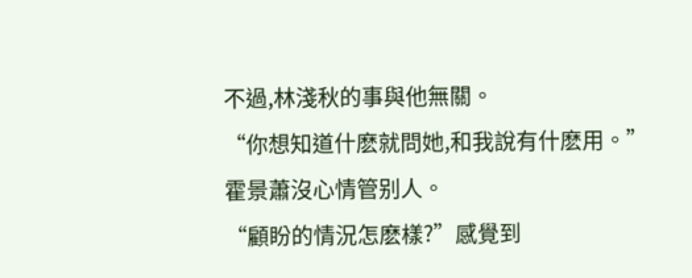不過,林淺秋的事與他無關。
“你想知道什麽就問她,和我說有什麽用。”霍景蕭沒心情管别人。
“顧盼的情況怎麽樣?”感覺到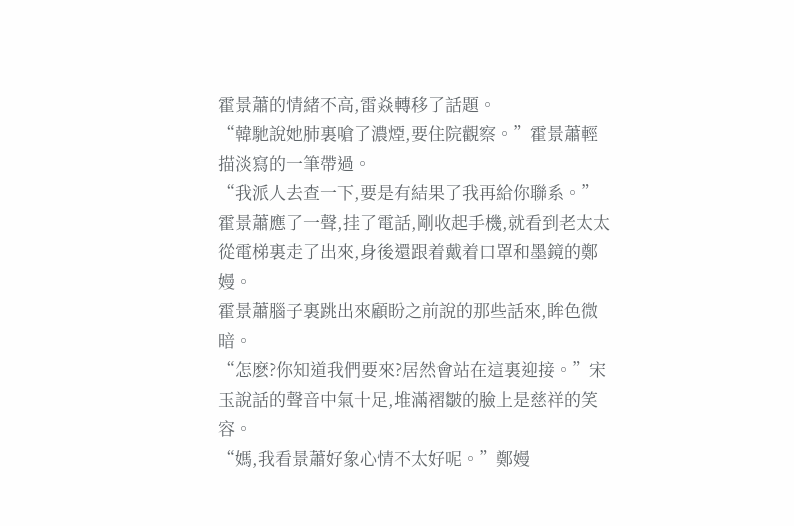霍景蕭的情緒不高,雷焱轉移了話題。
“韓馳說她肺裏嗆了濃煙,要住院觀察。”霍景蕭輕描淡寫的一筆帶過。
“我派人去查一下,要是有結果了我再給你聯系。”
霍景蕭應了一聲,挂了電話,剛收起手機,就看到老太太從電梯裏走了出來,身後還跟着戴着口罩和墨鏡的鄭嫚。
霍景蕭腦子裏跳出來顧盼之前說的那些話來,眸色微暗。
“怎麽?你知道我們要來?居然會站在這裏迎接。”宋玉說話的聲音中氣十足,堆滿褶皺的臉上是慈祥的笑容。
“媽,我看景蕭好象心情不太好呢。”鄭嫚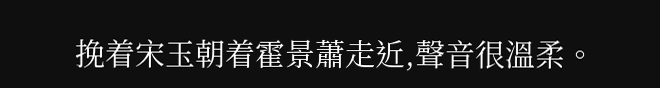挽着宋玉朝着霍景蕭走近,聲音很溫柔。